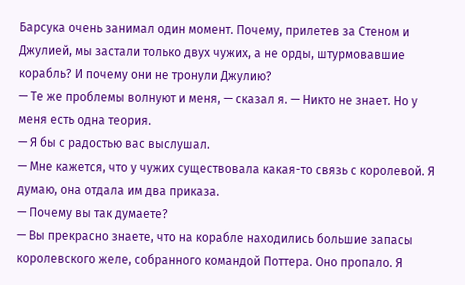Барсука очень занимал один момент. Почему, прилетев за Стеном и Джулией, мы застали только двух чужих, а не орды, штурмовавшие корабль? И почему они не тронули Джулию?
— Те же проблемы волнуют и меня, — сказал я. — Никто не знает. Но у меня есть одна теория.
— Я бы с радостью вас выслушал.
— Мне кажется, что у чужих существовала какая-то связь с королевой. Я думаю, она отдала им два приказа.
— Почему вы так думаете?
— Вы прекрасно знаете, что на корабле находились большие запасы королевского желе, собранного командой Поттера. Оно пропало. Я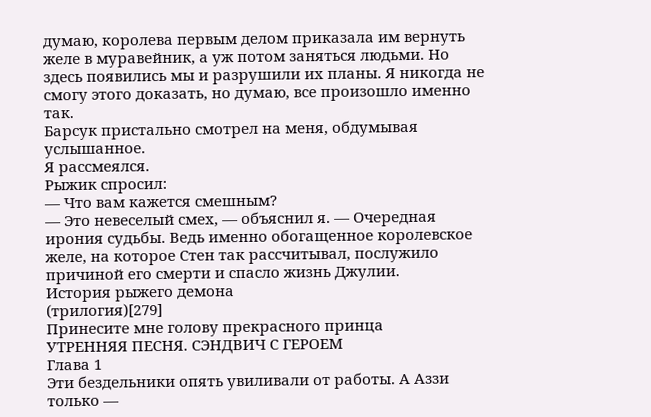думаю, королева первым делом приказала им вернуть желе в муравейник, а уж потом заняться людьми. Но здесь появились мы и разрушили их планы. Я никогда не смогу этого доказать, но думаю, все произошло именно так.
Барсук пристально смотрел на меня, обдумывая услышанное.
Я рассмеялся.
Рыжик спросил:
— Что вам кажется смешным?
— Это невеселый смех, — объяснил я. — Очередная ирония судьбы. Ведь именно обогащенное королевское желе, на которое Стен так рассчитывал, послужило причиной его смерти и спасло жизнь Джулии.
История рыжего демона
(трилогия)[279]
Принесите мне голову прекрасного принца
УТРЕННЯЯ ПЕСНЯ. СЭНДВИЧ С ГЕРОЕМ
Глава 1
Эти бездельники опять увиливали от работы. А Аззи только —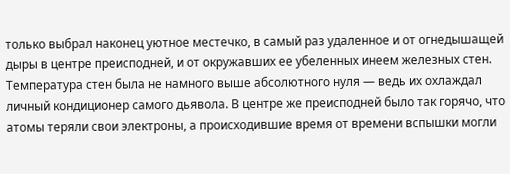только выбрал наконец уютное местечко, в самый раз удаленное и от огнедышащей дыры в центре преисподней, и от окружавших ее убеленных инеем железных стен.
Температура стен была не намного выше абсолютного нуля — ведь их охлаждал личный кондиционер самого дьявола. В центре же преисподней было так горячо, что атомы теряли свои электроны, а происходившие время от времени вспышки могли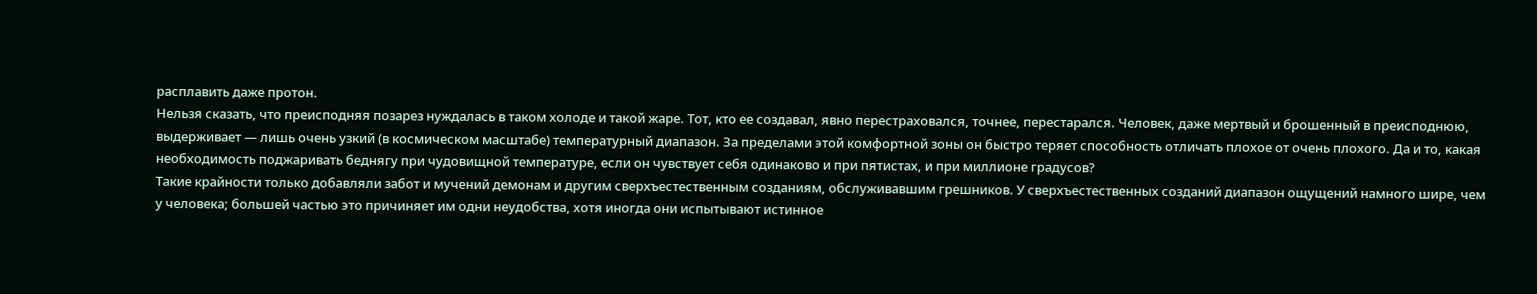расплавить даже протон.
Нельзя сказать, что преисподняя позарез нуждалась в таком холоде и такой жаре. Тот, кто ее создавал, явно перестраховался, точнее, перестарался. Человек, даже мертвый и брошенный в преисподнюю, выдерживает — лишь очень узкий (в космическом масштабе) температурный диапазон. За пределами этой комфортной зоны он быстро теряет способность отличать плохое от очень плохого. Да и то, какая необходимость поджаривать беднягу при чудовищной температуре, если он чувствует себя одинаково и при пятистах, и при миллионе градусов?
Такие крайности только добавляли забот и мучений демонам и другим сверхъестественным созданиям, обслуживавшим грешников. У сверхъестественных созданий диапазон ощущений намного шире, чем у человека; большей частью это причиняет им одни неудобства, хотя иногда они испытывают истинное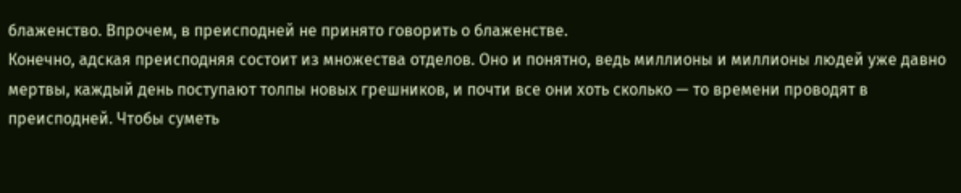блаженство. Впрочем, в преисподней не принято говорить о блаженстве.
Конечно, адская преисподняя состоит из множества отделов. Оно и понятно, ведь миллионы и миллионы людей уже давно мертвы, каждый день поступают толпы новых грешников, и почти все они хоть сколько — то времени проводят в преисподней. Чтобы суметь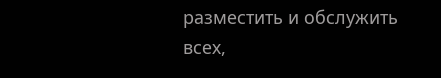разместить и обслужить всех,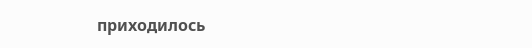приходилось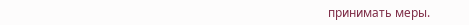принимать меры.